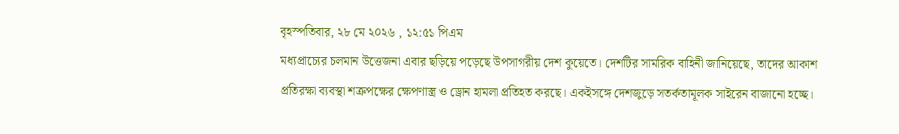বৃহস্পতিবার, ২৮ মে ২০২৬ , ১২:৫১ পিএম
মধ্যপ্রাচ্যের চলমান উত্তেজনা এবার ছড়িয়ে পড়েছে উপসাগরীয় দেশ কুয়েতে। দেশটির সামরিক বাহিনী জানিয়েছে, তাদের আকাশ প্রতিরক্ষা ব্যবস্থা শত্রুপক্ষের ক্ষেপণাস্ত্র ও ড্রোন হামলা প্রতিহত করছে। একইসঙ্গে দেশজুড়ে সতর্কতামূলক সাইরেন বাজানো হচ্ছে।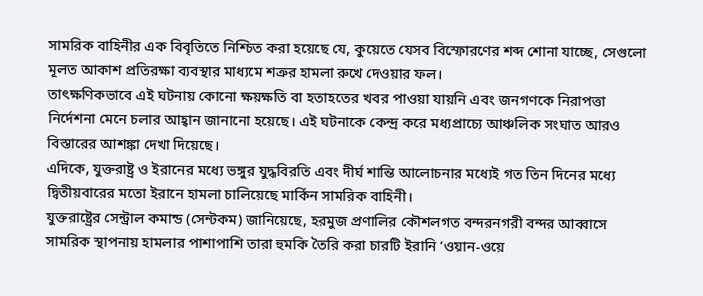সামরিক বাহিনীর এক বিবৃতিতে নিশ্চিত করা হয়েছে যে, কুয়েতে যেসব বিস্ফোরণের শব্দ শোনা যাচ্ছে, সেগুলো মূলত আকাশ প্রতিরক্ষা ব্যবস্থার মাধ্যমে শত্রুর হামলা রুখে দেওয়ার ফল।
তাৎক্ষণিকভাবে এই ঘটনায় কোনো ক্ষয়ক্ষতি বা হতাহতের খবর পাওয়া যায়নি এবং জনগণকে নিরাপত্তা নির্দেশনা মেনে চলার আহ্বান জানানো হয়েছে। এই ঘটনাকে কেন্দ্র করে মধ্যপ্রাচ্যে আঞ্চলিক সংঘাত আরও বিস্তারের আশঙ্কা দেখা দিয়েছে।
এদিকে, যুক্তরাষ্ট্র ও ইরানের মধ্যে ভঙ্গুর যুদ্ধবিরতি এবং দীর্ঘ শান্তি আলোচনার মধ্যেই গত তিন দিনের মধ্যে দ্বিতীয়বারের মতো ইরানে হামলা চালিয়েছে মার্কিন সামরিক বাহিনী।
যুক্তরাষ্ট্রের সেন্ট্রাল কমান্ড (সেন্টকম) জানিয়েছে, হরমুজ প্রণালির কৌশলগত বন্দরনগরী বন্দর আব্বাসে সামরিক স্থাপনায় হামলার পাশাপাশি তারা হুমকি তৈরি করা চারটি ইরানি ‘ওয়ান-ওয়ে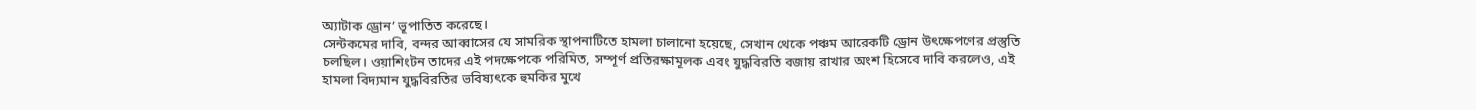অ্যাটাক ড্রোন’ ভূপাতিত করেছে।
সেন্টকমের দাবি, বন্দর আব্বাসের যে সামরিক স্থাপনাটিতে হামলা চালানো হয়েছে, সেখান থেকে পঞ্চম আরেকটি ড্রোন উৎক্ষেপণের প্রস্তুতি চলছিল। ওয়াশিংটন তাদের এই পদক্ষেপকে পরিমিত, সম্পূর্ণ প্রতিরক্ষামূলক এবং যুদ্ধবিরতি বজায় রাখার অংশ হিসেবে দাবি করলেও, এই হামলা বিদ্যমান যুদ্ধবিরতির ভবিষ্যৎকে হুমকির মুখে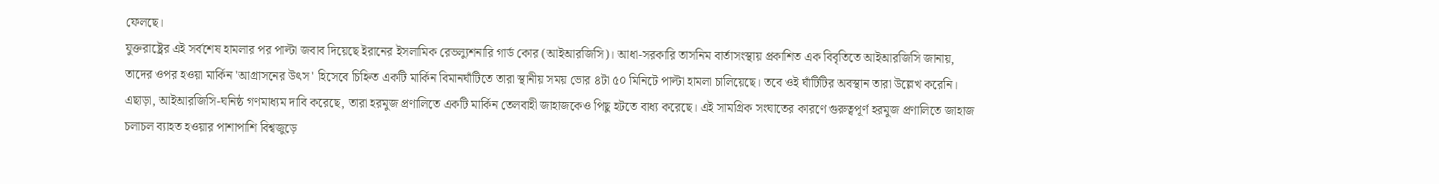ফেলছে।
যুক্তরাষ্ট্রের এই সর্বশেষ হামলার পর পাল্টা জবাব দিয়েছে ইরানের ইসলামিক রেভল্যুশনারি গার্ড কোর (আইআরজিসি)। আধা-সরকারি তাসনিম বার্তাসংস্থায় প্রকাশিত এক বিবৃতিতে আইআরজিসি জানায়, তাদের ওপর হওয়া মার্কিন 'আগ্রাসনের উৎস' হিসেবে চিহ্নিত একটি মার্কিন বিমানঘাঁটিতে তারা স্থানীয় সময় ভোর ৪টা ৫০ মিনিটে পাল্টা হামলা চালিয়েছে। তবে ওই ঘাঁটিটির অবস্থান তারা উল্লেখ করেনি।
এছাড়া, আইআরজিসি-ঘনিষ্ঠ গণমাধ্যম দাবি করেছে, তারা হরমুজ প্রণালিতে একটি মার্কিন তেলবাহী জাহাজকেও পিছু হটতে বাধ্য করেছে। এই সামগ্রিক সংঘাতের কারণে গুরুত্বপূর্ণ হরমুজ প্রণালিতে জাহাজ চলাচল ব্যাহত হওয়ার পাশাপাশি বিশ্বজুড়ে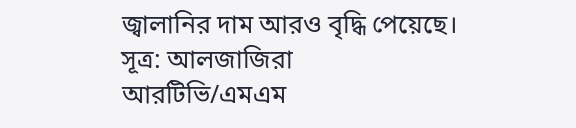জ্বালানির দাম আরও বৃদ্ধি পেয়েছে।
সূত্র: আলজাজিরা
আরটিভি/এমএম